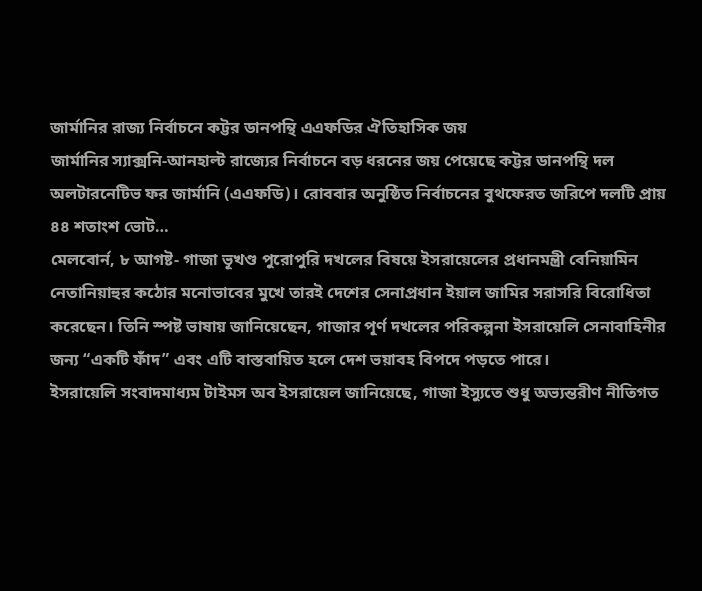জার্মানির রাজ্য নির্বাচনে কট্টর ডানপন্থি এএফডির ঐতিহাসিক জয়
জার্মানির স্যাক্সনি-আনহাল্ট রাজ্যের নির্বাচনে বড় ধরনের জয় পেয়েছে কট্টর ডানপন্থি দল অলটারনেটিভ ফর জার্মানি (এএফডি)। রোববার অনুষ্ঠিত নির্বাচনের বুথফেরত জরিপে দলটি প্রায় ৪৪ শতাংশ ভোট…
মেলবোর্ন, ৮ আগষ্ট- গাজা ভূখণ্ড পুরোপুরি দখলের বিষয়ে ইসরায়েলের প্রধানমন্ত্রী বেনিয়ামিন নেতানিয়াহুর কঠোর মনোভাবের মুখে তারই দেশের সেনাপ্রধান ইয়াল জামির সরাসরি বিরোধিতা করেছেন। তিনি স্পষ্ট ভাষায় জানিয়েছেন, গাজার পূর্ণ দখলের পরিকল্পনা ইসরায়েলি সেনাবাহিনীর জন্য “একটি ফাঁদ” এবং এটি বাস্তবায়িত হলে দেশ ভয়াবহ বিপদে পড়তে পারে।
ইসরায়েলি সংবাদমাধ্যম টাইমস অব ইসরায়েল জানিয়েছে, গাজা ইস্যুতে শুধু অভ্যন্তরীণ নীতিগত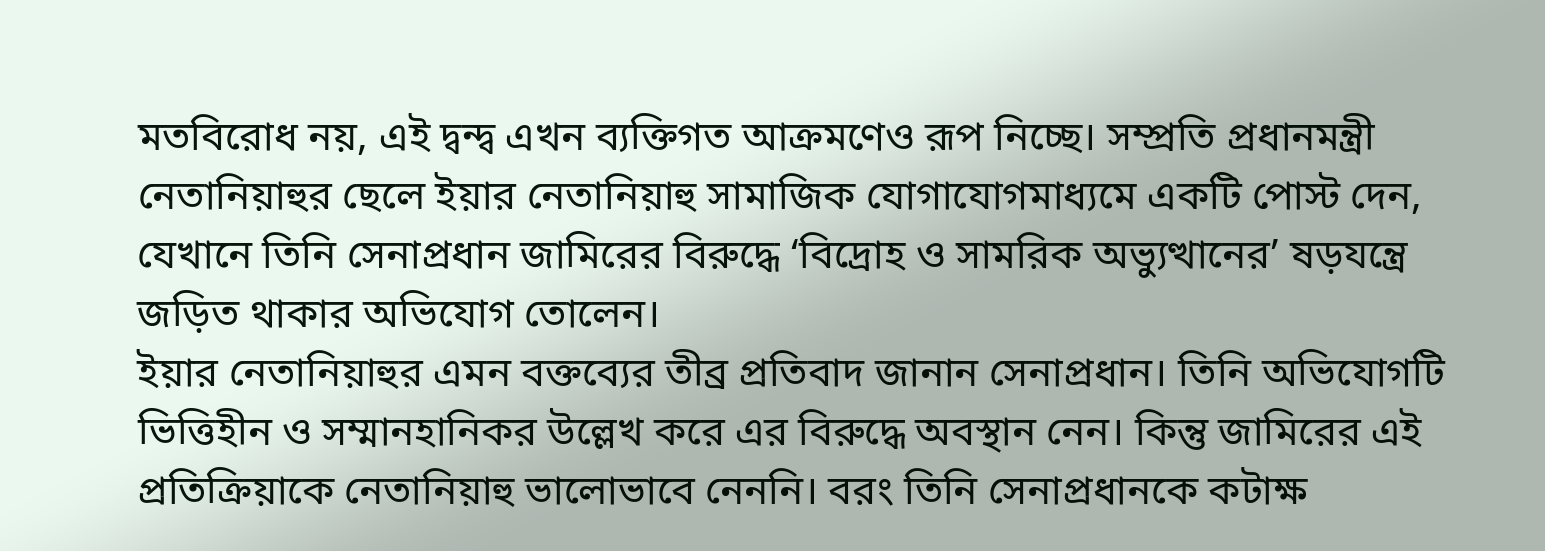মতবিরোধ নয়, এই দ্বন্দ্ব এখন ব্যক্তিগত আক্রমণেও রূপ নিচ্ছে। সম্প্রতি প্রধানমন্ত্রী নেতানিয়াহুর ছেলে ইয়ার নেতানিয়াহু সামাজিক যোগাযোগমাধ্যমে একটি পোস্ট দেন, যেখানে তিনি সেনাপ্রধান জামিরের বিরুদ্ধে ‘বিদ্রোহ ও সামরিক অভ্যুত্থানের’ ষড়যন্ত্রে জড়িত থাকার অভিযোগ তোলেন।
ইয়ার নেতানিয়াহুর এমন বক্তব্যের তীব্র প্রতিবাদ জানান সেনাপ্রধান। তিনি অভিযোগটি ভিত্তিহীন ও সম্মানহানিকর উল্লেখ করে এর বিরুদ্ধে অবস্থান নেন। কিন্তু জামিরের এই প্রতিক্রিয়াকে নেতানিয়াহু ভালোভাবে নেননি। বরং তিনি সেনাপ্রধানকে কটাক্ষ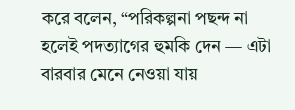করে বলেন, “পরিকল্পনা পছন্দ না হলেই পদত্যাগের হুমকি দেন — এটা বারবার মেনে নেওয়া যায়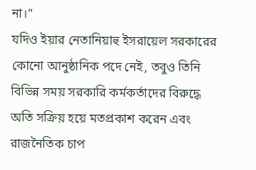না।”
যদিও ইয়ার নেতানিয়াহু ইসরায়েল সরকারের কোনো আনুষ্ঠানিক পদে নেই, তবুও তিনি বিভিন্ন সময় সরকারি কর্মকর্তাদের বিরুদ্ধে অতি সক্রিয় হয়ে মতপ্রকাশ করেন এবং রাজনৈতিক চাপ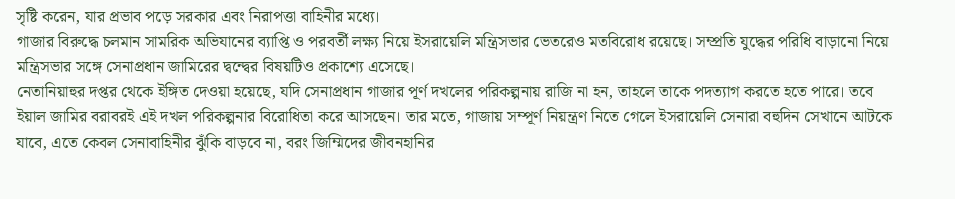সৃষ্টি করেন, যার প্রভাব পড়ে সরকার এবং নিরাপত্তা বাহিনীর মধ্যে।
গাজার বিরুদ্ধে চলমান সামরিক অভিযানের ব্যাপ্তি ও পরবর্তী লক্ষ্য নিয়ে ইসরায়েলি মন্ত্রিসভার ভেতরেও মতবিরোধ রয়েছে। সম্প্রতি যুদ্ধের পরিধি বাড়ানো নিয়ে মন্ত্রিসভার সঙ্গে সেনাপ্রধান জামিরের দ্বন্দ্বের বিষয়টিও প্রকাশ্যে এসেছে।
নেতানিয়াহুর দপ্তর থেকে ইঙ্গিত দেওয়া হয়েছে, যদি সেনাপ্রধান গাজার পূর্ণ দখলের পরিকল্পনায় রাজি না হন, তাহলে তাকে পদত্যাগ করতে হতে পারে। তবে ইয়াল জামির বরাবরই এই দখল পরিকল্পনার বিরোধিতা করে আসছেন। তার মতে, গাজায় সম্পূর্ণ নিয়ন্ত্রণ নিতে গেলে ইসরায়েলি সেনারা বহুদিন সেখানে আটকে যাবে, এতে কেবল সেনাবাহিনীর ঝুঁকি বাড়বে না, বরং জিম্মিদের জীবনহানির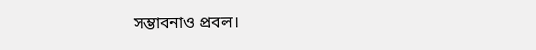সম্ভাবনাও প্রবল।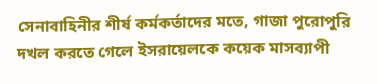সেনাবাহিনীর শীর্ষ কর্মকর্তাদের মতে, গাজা পুরোপুরি দখল করতে গেলে ইসরায়েলকে কয়েক মাসব্যাপী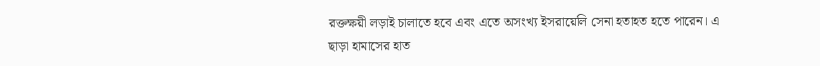রক্তক্ষয়ী লড়াই চালাতে হবে এবং এতে অসংখ্য ইসরায়েলি সেনা হতাহত হতে পারেন। এ ছাড়া হামাসের হাত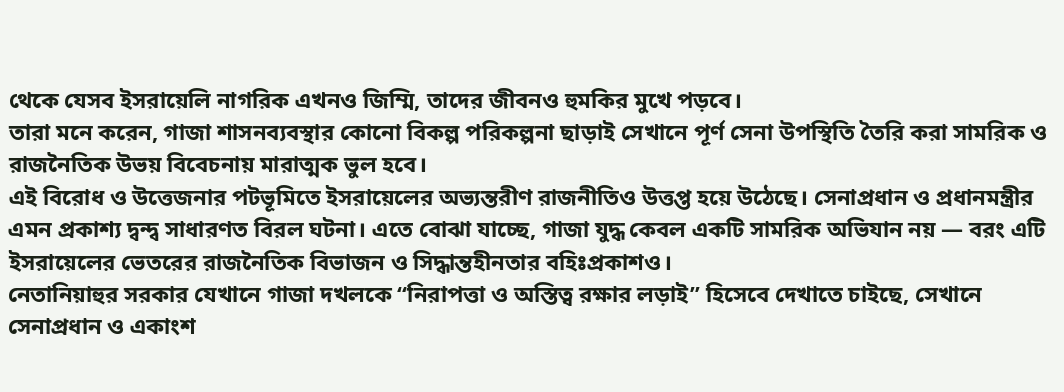থেকে যেসব ইসরায়েলি নাগরিক এখনও জিম্মি, তাদের জীবনও হুমকির মুখে পড়বে।
তারা মনে করেন, গাজা শাসনব্যবস্থার কোনো বিকল্প পরিকল্পনা ছাড়াই সেখানে পূর্ণ সেনা উপস্থিতি তৈরি করা সামরিক ও রাজনৈতিক উভয় বিবেচনায় মারাত্মক ভুল হবে।
এই বিরোধ ও উত্তেজনার পটভূমিতে ইসরায়েলের অভ্যন্তরীণ রাজনীতিও উত্তপ্ত হয়ে উঠেছে। সেনাপ্রধান ও প্রধানমন্ত্রীর এমন প্রকাশ্য দ্বন্দ্ব সাধারণত বিরল ঘটনা। এতে বোঝা যাচ্ছে, গাজা যুদ্ধ কেবল একটি সামরিক অভিযান নয় — বরং এটি ইসরায়েলের ভেতরের রাজনৈতিক বিভাজন ও সিদ্ধান্তহীনতার বহিঃপ্রকাশও।
নেতানিয়াহুর সরকার যেখানে গাজা দখলকে “নিরাপত্তা ও অস্তিত্ব রক্ষার লড়াই” হিসেবে দেখাতে চাইছে, সেখানে সেনাপ্রধান ও একাংশ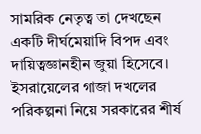সামরিক নেতৃত্ব তা দেখছেন একটি দীর্ঘমেয়াদি বিপদ এবং দায়িত্বজ্ঞানহীন জুয়া হিসেবে।
ইসরায়েলের গাজা দখলের পরিকল্পনা নিয়ে সরকারের শীর্ষ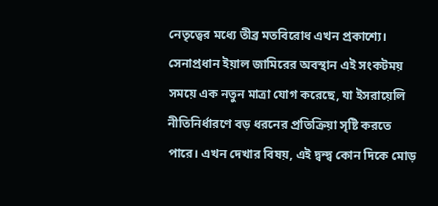নেতৃত্বের মধ্যে তীব্র মতবিরোধ এখন প্রকাশ্যে। সেনাপ্রধান ইয়াল জামিরের অবস্থান এই সংকটময় সময়ে এক নতুন মাত্রা যোগ করেছে, যা ইসরায়েলি নীতিনির্ধারণে বড় ধরনের প্রতিক্রিয়া সৃষ্টি করতে পারে। এখন দেখার বিষয়, এই দ্বন্দ্ব কোন দিকে মোড়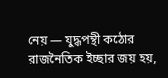নেয় — যুদ্ধপন্থী কঠোর রাজনৈতিক ইচ্ছার জয় হয়,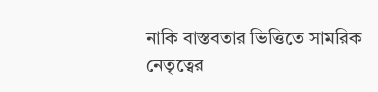নাকি বাস্তবতার ভিত্তিতে সামরিক নেতৃত্বের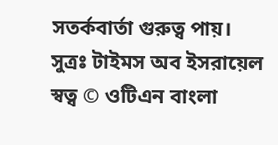সতর্কবার্তা গুরুত্ব পায়।
সুত্রঃ টাইমস অব ইসরায়েল
স্বত্ব © ওটিএন বাংলা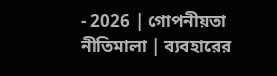- 2026 | গোপনীয়তা নীতিমালা | ব্যবহারের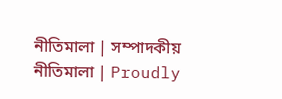নীতিমালা | সম্পাদকীয় নীতিমালা | Proudly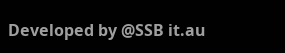Developed by @SSB it.au